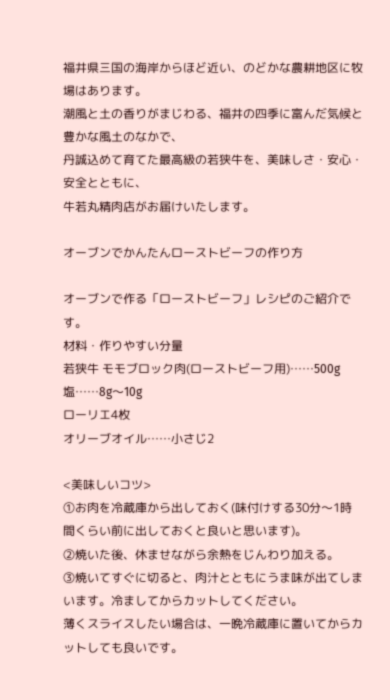福井県三国の海岸からほど近い、のどかな農耕地区に牧場はあります。
潮風と土の香りがまじわる、福井の四季に富んだ気候と豊かな風土のなかで、
丹誠込めて育てた最高級の若狭牛を、美味しさ・安心・安全とともに、
牛若丸精肉店がお届けいたします。

オーブンでかんたんローストビーフの作り方

オーブンで作る「ローストビーフ」レシピのご紹介です。
材料・作りやすい分量
若狭牛 モモブロック肉(ローストビーフ用)……500g
塩……8g〜10g
ローリエ4枚
オリーブオイル……小さじ2

<美味しいコツ>
①お肉を冷蔵庫から出しておく(味付けする30分〜1時間くらい前に出しておくと良いと思います)。
②焼いた後、休ませながら余熱をじんわり加える。
③焼いてすぐに切ると、肉汁とともにうま味が出てしまいます。冷ましてからカットしてください。
薄くスライスしたい場合は、一晩冷蔵庫に置いてからカットしても良いです。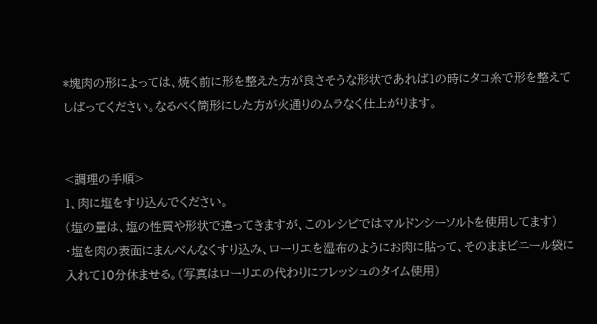*塊肉の形によっては、焼く前に形を整えた方が良さそうな形状であれば1の時にタコ糸で形を整えてしばってください。なるべく筒形にした方が火通りのムラなく仕上がります。


<調理の手順>
1、肉に塩をすり込んでください。
(塩の量は、塩の性質や形状で違ってきますが、このレシピではマルドンシーソルトを使用してます)
・塩を肉の表面にまんべんなくすり込み、ローリエを湿布のようにお肉に貼って、そのままビニール袋に入れて10分休ませる。(写真はローリエの代わりにフレッシュのタイム使用)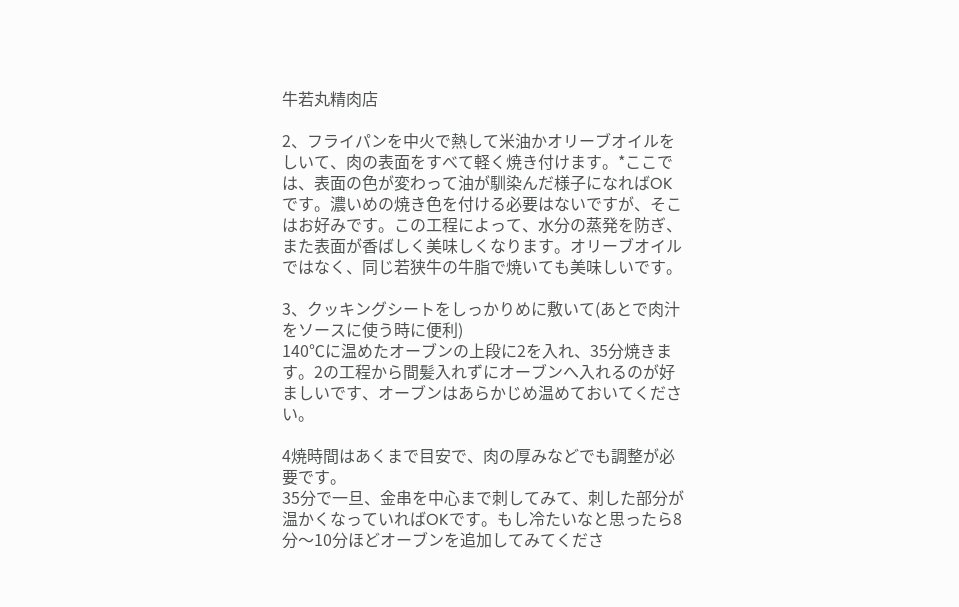牛若丸精肉店

2、フライパンを中火で熱して米油かオリーブオイルをしいて、肉の表面をすべて軽く焼き付けます。*ここでは、表面の色が変わって油が馴染んだ様子になればOKです。濃いめの焼き色を付ける必要はないですが、そこはお好みです。この工程によって、水分の蒸発を防ぎ、また表面が香ばしく美味しくなります。オリーブオイルではなく、同じ若狭牛の牛脂で焼いても美味しいです。

3、クッキングシートをしっかりめに敷いて(あとで肉汁をソースに使う時に便利)
140℃に温めたオーブンの上段に2を入れ、35分焼きます。2の工程から間髪入れずにオーブンへ入れるのが好ましいです、オーブンはあらかじめ温めておいてください。

4焼時間はあくまで目安で、肉の厚みなどでも調整が必要です。
35分で一旦、金串を中心まで刺してみて、刺した部分が温かくなっていればOKです。もし冷たいなと思ったら8分〜10分ほどオーブンを追加してみてくださ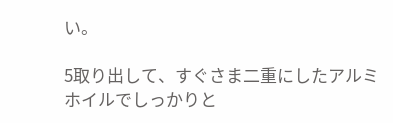い。

5取り出して、すぐさま二重にしたアルミホイルでしっかりと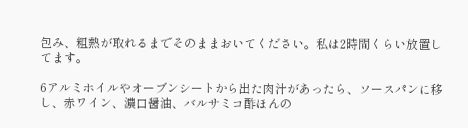包み、粗熱が取れるまでそのままおいてください。私は2時間くらい放置してます。

6アルミホイルやオーブンシートから出た肉汁があったら、ソースパンに移し、赤ワイン、濃口醤油、バルサミコ酢ほんの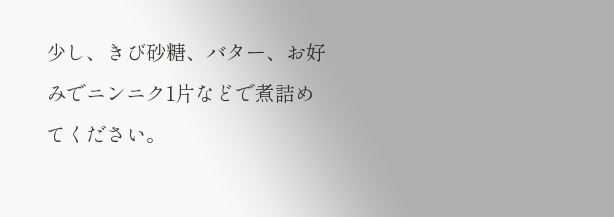少し、きび砂糖、バター、お好みでニンニク1片などで煮詰めてください。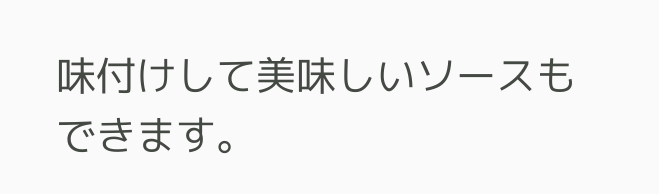味付けして美味しいソースもできます。